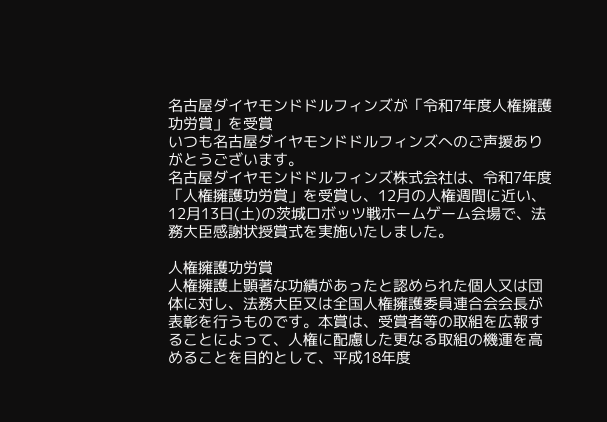名古屋ダイヤモンドドルフィンズが「令和7年度人権擁護功労賞」を受賞
いつも名古屋ダイヤモンドドルフィンズへのご声援ありがとうございます。
名古屋ダイヤモンドドルフィンズ株式会社は、令和7年度「人権擁護功労賞」を受賞し、12月の人権週間に近い、12月13日(土)の茨城ロボッツ戦ホームゲーム会場で、法務大臣感謝状授賞式を実施いたしました。

人権擁護功労賞
人権擁護上顕著な功績があったと認められた個人又は団体に対し、法務大臣又は全国人権擁護委員連合会会長が表彰を行うものです。本賞は、受賞者等の取組を広報することによって、人権に配慮した更なる取組の機運を高めることを目的として、平成18年度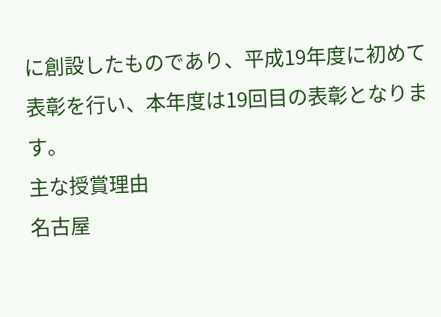に創設したものであり、平成19年度に初めて表彰を行い、本年度は19回目の表彰となります。
主な授賞理由
名古屋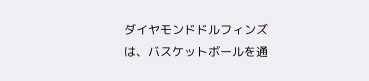ダイヤモンドドルフィンズは、バスケットボールを通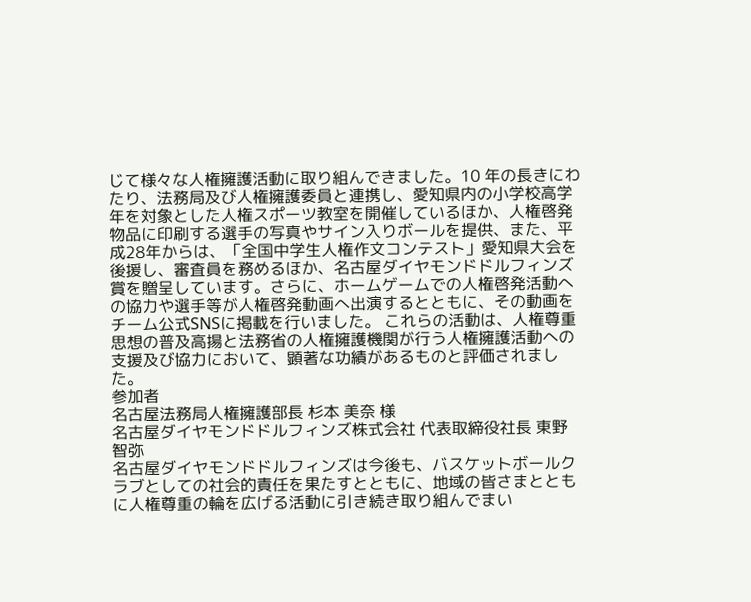じて様々な人権擁護活動に取り組んできました。10 年の長きにわたり、法務局及び人権擁護委員と連携し、愛知県内の小学校高学年を対象とした人権スポーツ教室を開催しているほか、人権啓発物品に印刷する選手の写真やサイン入りボールを提供、また、平成28年からは、「全国中学生人権作文コンテスト」愛知県大会を後援し、審査員を務めるほか、名古屋ダイヤモンドドルフィンズ賞を贈呈しています。さらに、ホームゲームでの人権啓発活動への協力や選手等が人権啓発動画へ出演するとともに、その動画をチーム公式SNSに掲載を行いました。 これらの活動は、人権尊重思想の普及高揚と法務省の人権擁護機関が行う人権擁護活動への支援及び協力において、顕著な功績があるものと評価されました。
参加者
名古屋法務局人権擁護部長 杉本 美奈 様
名古屋ダイヤモンドドルフィンズ株式会社 代表取締役社長 東野 智弥
名古屋ダイヤモンドドルフィンズは今後も、バスケットボールクラブとしての社会的責任を果たすとともに、地域の皆さまとともに人権尊重の輪を広げる活動に引き続き取り組んでまい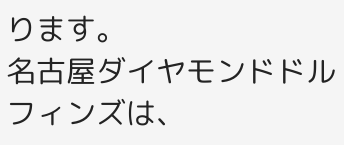ります。
名古屋ダイヤモンドドルフィンズは、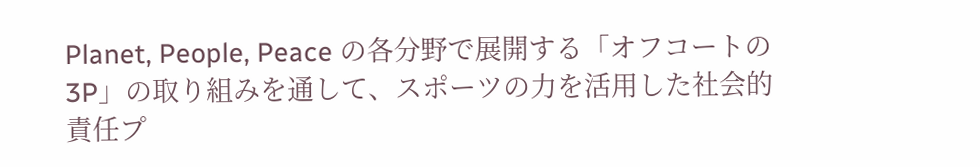Planet, People, Peace の各分野で展開する「オフコートの3P」の取り組みを通して、スポーツの力を活用した社会的責任プ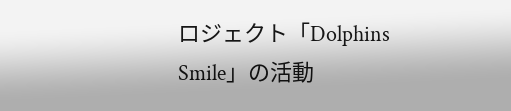ロジェクト「Dolphins Smile」の活動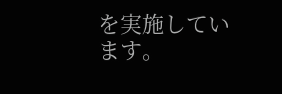を実施しています。